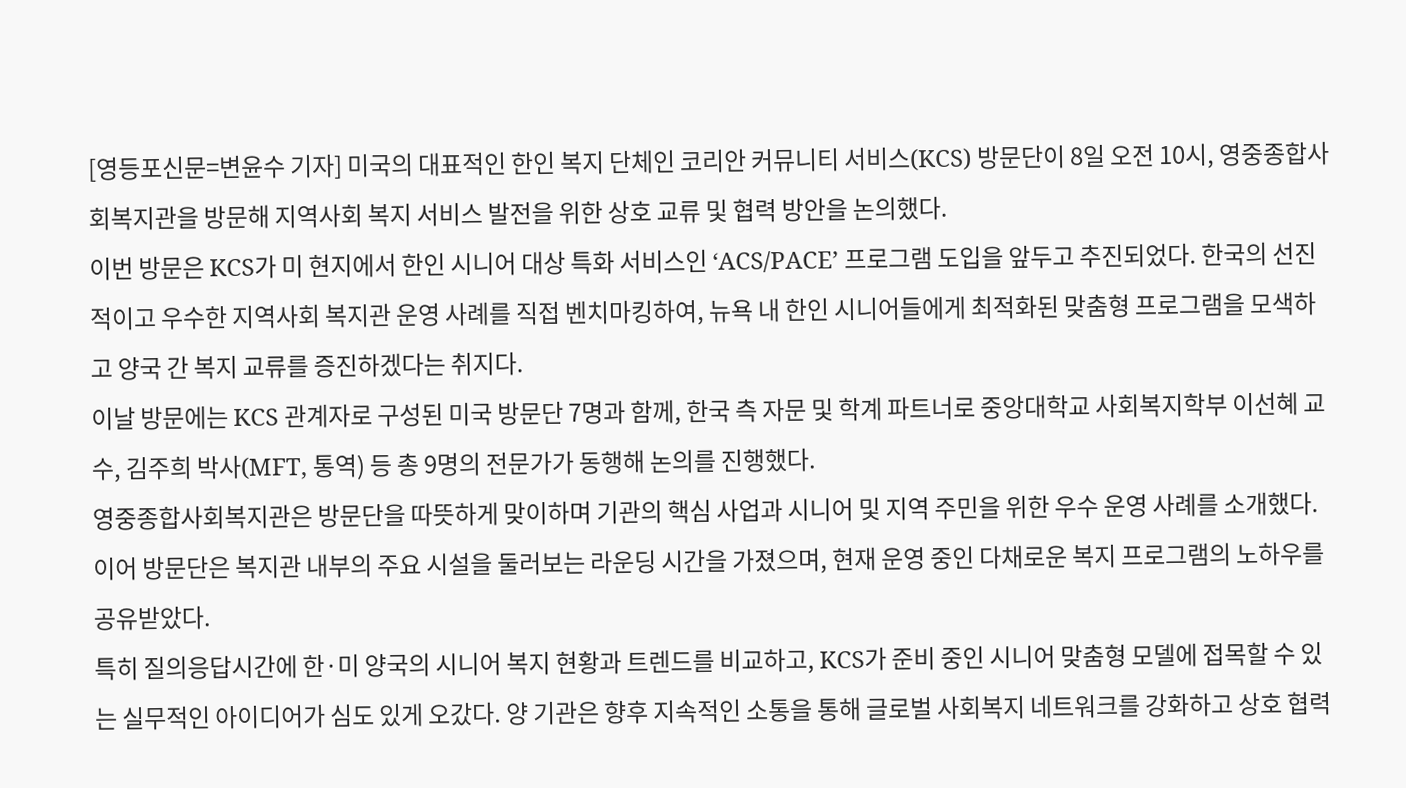[영등포신문=변윤수 기자] 미국의 대표적인 한인 복지 단체인 코리안 커뮤니티 서비스(KCS) 방문단이 8일 오전 10시, 영중종합사회복지관을 방문해 지역사회 복지 서비스 발전을 위한 상호 교류 및 협력 방안을 논의했다.
이번 방문은 KCS가 미 현지에서 한인 시니어 대상 특화 서비스인 ‘ACS/PACE’ 프로그램 도입을 앞두고 추진되었다. 한국의 선진적이고 우수한 지역사회 복지관 운영 사례를 직접 벤치마킹하여, 뉴욕 내 한인 시니어들에게 최적화된 맞춤형 프로그램을 모색하고 양국 간 복지 교류를 증진하겠다는 취지다.
이날 방문에는 KCS 관계자로 구성된 미국 방문단 7명과 함께, 한국 측 자문 및 학계 파트너로 중앙대학교 사회복지학부 이선혜 교수, 김주희 박사(MFT, 통역) 등 총 9명의 전문가가 동행해 논의를 진행했다.
영중종합사회복지관은 방문단을 따뜻하게 맞이하며 기관의 핵심 사업과 시니어 및 지역 주민을 위한 우수 운영 사례를 소개했다. 이어 방문단은 복지관 내부의 주요 시설을 둘러보는 라운딩 시간을 가졌으며, 현재 운영 중인 다채로운 복지 프로그램의 노하우를 공유받았다.
특히 질의응답시간에 한·미 양국의 시니어 복지 현황과 트렌드를 비교하고, KCS가 준비 중인 시니어 맞춤형 모델에 접목할 수 있는 실무적인 아이디어가 심도 있게 오갔다. 양 기관은 향후 지속적인 소통을 통해 글로벌 사회복지 네트워크를 강화하고 상호 협력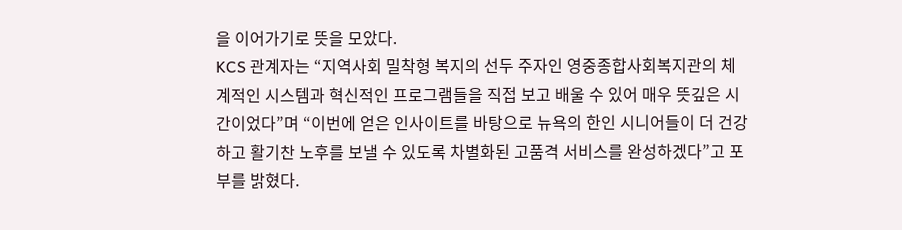을 이어가기로 뜻을 모았다.
KCS 관계자는 “지역사회 밀착형 복지의 선두 주자인 영중종합사회복지관의 체계적인 시스템과 혁신적인 프로그램들을 직접 보고 배울 수 있어 매우 뜻깊은 시간이었다”며 “이번에 얻은 인사이트를 바탕으로 뉴욕의 한인 시니어들이 더 건강하고 활기찬 노후를 보낼 수 있도록 차별화된 고품격 서비스를 완성하겠다”고 포부를 밝혔다.